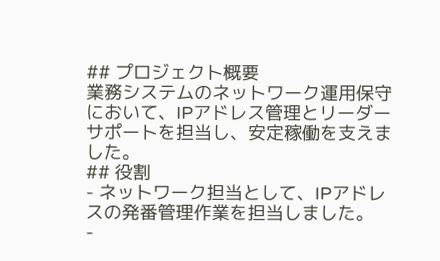## プロジェクト概要
業務システムのネットワーク運用保守において、IPアドレス管理とリーダーサポートを担当し、安定稼働を支えました。
## 役割
- ネットワーク担当として、IPアドレスの発番管理作業を担当しました。
-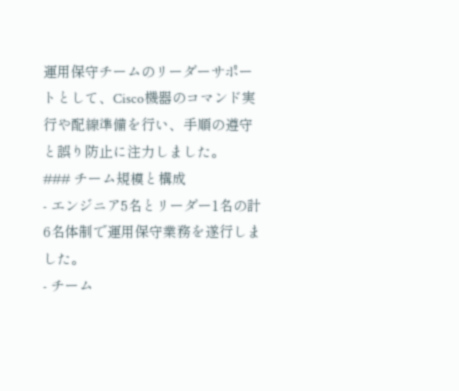運用保守チームのリーダーサポートとして、Cisco機器のコマンド実行や配線準備を行い、手順の遵守と誤り防止に注力しました。
### チーム規模と構成
- エンジニア5名とリーダー1名の計6名体制で運用保守業務を遂行しました。
- チーム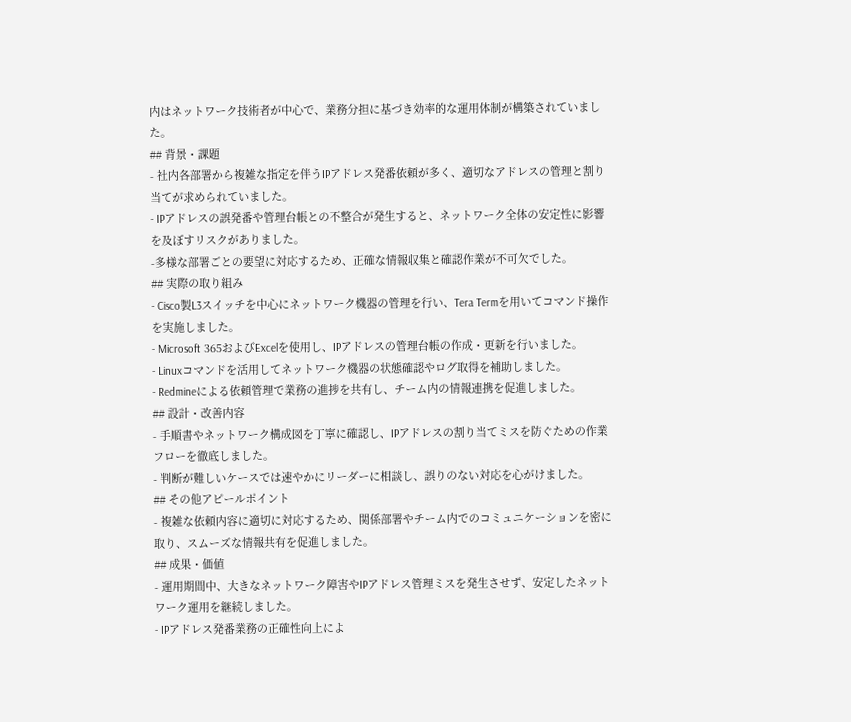内はネットワーク技術者が中心で、業務分担に基づき効率的な運用体制が構築されていました。
## 背景・課題
- 社内各部署から複雑な指定を伴うIPアドレス発番依頼が多く、適切なアドレスの管理と割り当てが求められていました。
- IPアドレスの誤発番や管理台帳との不整合が発生すると、ネットワーク全体の安定性に影響を及ぼすリスクがありました。
-多様な部署ごとの要望に対応するため、正確な情報収集と確認作業が不可欠でした。
## 実際の取り組み
- Cisco製L3スイッチを中心にネットワーク機器の管理を行い、Tera Termを用いてコマンド操作を実施しました。
- Microsoft 365およびExcelを使用し、IPアドレスの管理台帳の作成・更新を行いました。
- Linuxコマンドを活用してネットワーク機器の状態確認やログ取得を補助しました。
- Redmineによる依頼管理で業務の進捗を共有し、チーム内の情報連携を促進しました。
## 設計・改善内容
- 手順書やネットワーク構成図を丁寧に確認し、IPアドレスの割り当てミスを防ぐための作業フローを徹底しました。
- 判断が難しいケースでは速やかにリーダーに相談し、誤りのない対応を心がけました。
## その他アピールポイント
- 複雑な依頼内容に適切に対応するため、関係部署やチーム内でのコミュニケーションを密に取り、スムーズな情報共有を促進しました。
## 成果・価値
- 運用期間中、大きなネットワーク障害やIPアドレス管理ミスを発生させず、安定したネットワーク運用を継続しました。
- IPアドレス発番業務の正確性向上によ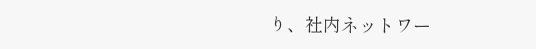り、社内ネットワー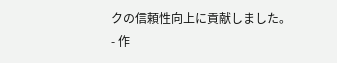クの信頼性向上に貢献しました。
- 作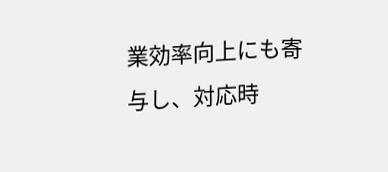業効率向上にも寄与し、対応時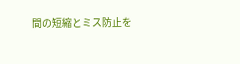間の短縮とミス防止を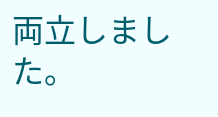両立しました。